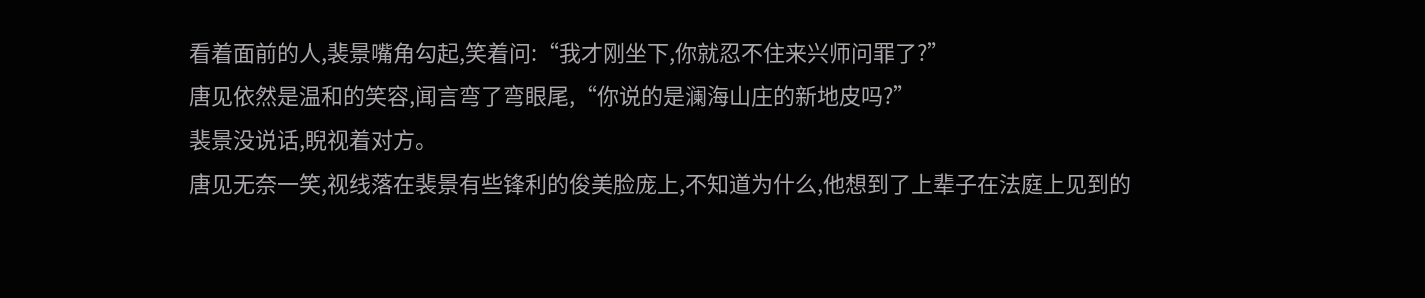看着面前的人,裴景嘴角勾起,笑着问:“我才刚坐下,你就忍不住来兴师问罪了?”
唐见依然是温和的笑容,闻言弯了弯眼尾,“你说的是澜海山庄的新地皮吗?”
裴景没说话,睨视着对方。
唐见无奈一笑,视线落在裴景有些锋利的俊美脸庞上,不知道为什么,他想到了上辈子在法庭上见到的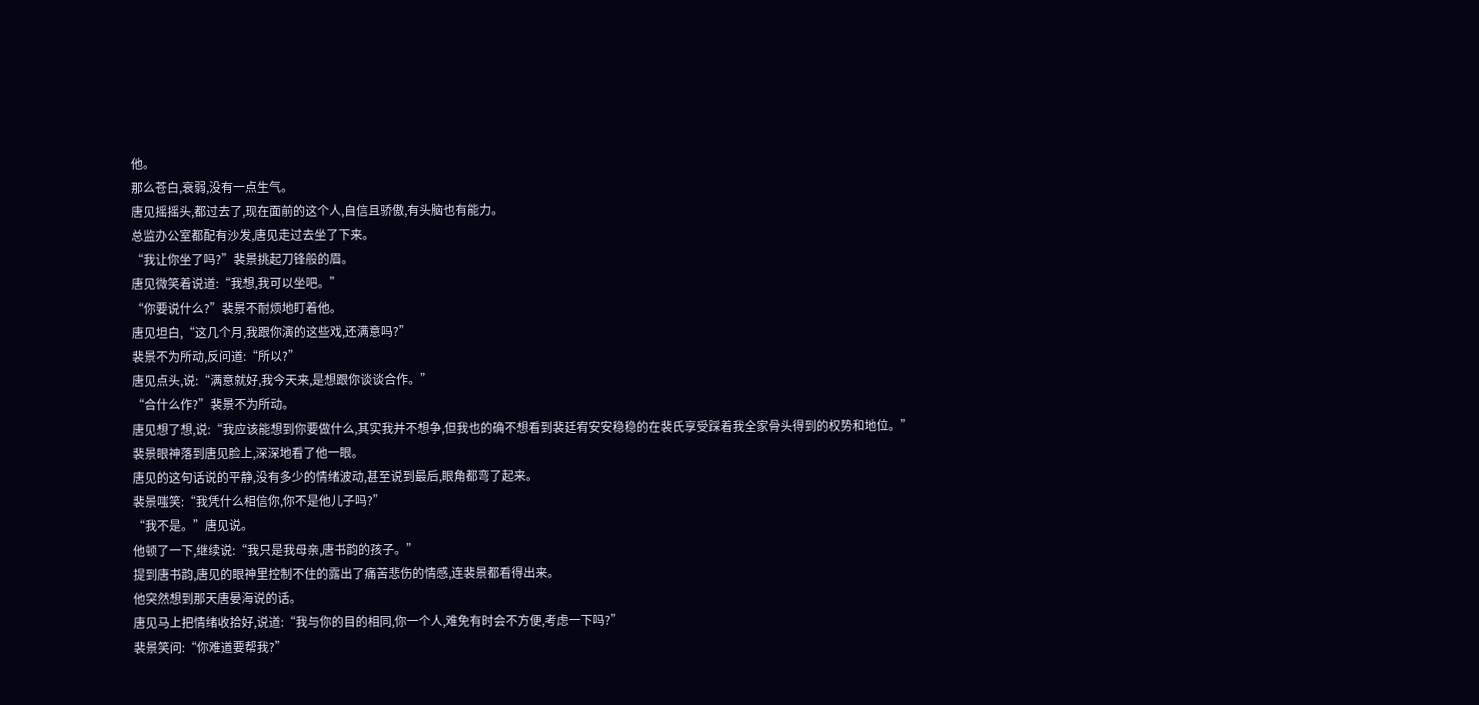他。
那么苍白,衰弱,没有一点生气。
唐见摇摇头,都过去了,现在面前的这个人,自信且骄傲,有头脑也有能力。
总监办公室都配有沙发,唐见走过去坐了下来。
“我让你坐了吗?”裴景挑起刀锋般的眉。
唐见微笑着说道:“我想,我可以坐吧。”
“你要说什么?”裴景不耐烦地盯着他。
唐见坦白,“这几个月,我跟你演的这些戏,还满意吗?”
裴景不为所动,反问道:“所以?”
唐见点头,说:“满意就好,我今天来,是想跟你谈谈合作。”
“合什么作?”裴景不为所动。
唐见想了想,说:“我应该能想到你要做什么,其实我并不想争,但我也的确不想看到裴廷宥安安稳稳的在裴氏享受踩着我全家骨头得到的权势和地位。”
裴景眼神落到唐见脸上,深深地看了他一眼。
唐见的这句话说的平静,没有多少的情绪波动,甚至说到最后,眼角都弯了起来。
裴景嗤笑:“我凭什么相信你,你不是他儿子吗?”
“我不是。”唐见说。
他顿了一下,继续说:“我只是我母亲,唐书韵的孩子。”
提到唐书韵,唐见的眼神里控制不住的露出了痛苦悲伤的情感,连裴景都看得出来。
他突然想到那天唐晏海说的话。
唐见马上把情绪收拾好,说道:“我与你的目的相同,你一个人,难免有时会不方便,考虑一下吗?”
裴景笑问:“你难道要帮我?”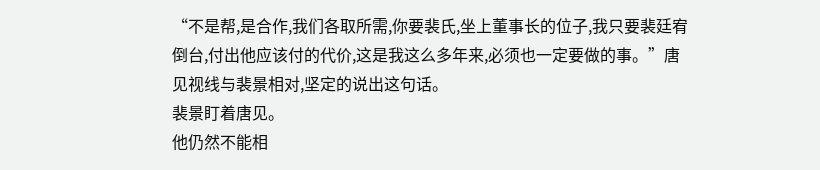“不是帮,是合作,我们各取所需,你要裴氏,坐上董事长的位子,我只要裴廷宥倒台,付出他应该付的代价,这是我这么多年来,必须也一定要做的事。”唐见视线与裴景相对,坚定的说出这句话。
裴景盯着唐见。
他仍然不能相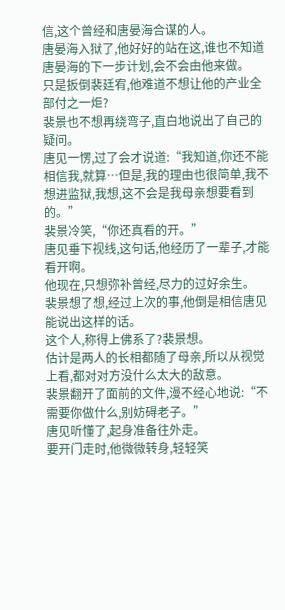信,这个曾经和唐晏海合谋的人。
唐晏海入狱了,他好好的站在这,谁也不知道唐晏海的下一步计划,会不会由他来做。
只是扳倒裴廷宥,他难道不想让他的产业全部付之一炬?
裴景也不想再绕弯子,直白地说出了自己的疑问。
唐见一愣,过了会才说道:“我知道,你还不能相信我,就算…但是,我的理由也很简单,我不想进监狱,我想,这不会是我母亲想要看到的。”
裴景冷笑,“你还真看的开。”
唐见垂下视线,这句话,他经历了一辈子,才能看开啊。
他现在,只想弥补曾经,尽力的过好余生。
裴景想了想,经过上次的事,他倒是相信唐见能说出这样的话。
这个人,称得上佛系了?裴景想。
估计是两人的长相都随了母亲,所以从视觉上看,都对对方没什么太大的敌意。
裴景翻开了面前的文件,漫不经心地说:“不需要你做什么,别妨碍老子。”
唐见听懂了,起身准备往外走。
要开门走时,他微微转身,轻轻笑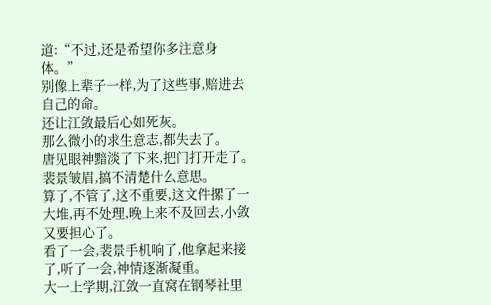道:“不过,还是希望你多注意身体。”
别像上辈子一样,为了这些事,赔进去自己的命。
还让江敛最后心如死灰。
那么微小的求生意志,都失去了。
唐见眼神黯淡了下来,把门打开走了。
裴景皱眉,搞不清楚什么意思。
算了,不管了,这不重要,这文件摞了一大堆,再不处理,晚上来不及回去,小敛又要担心了。
看了一会,裴景手机响了,他拿起来接了,听了一会,神情逐渐凝重。
大一上学期,江敛一直窝在钢琴社里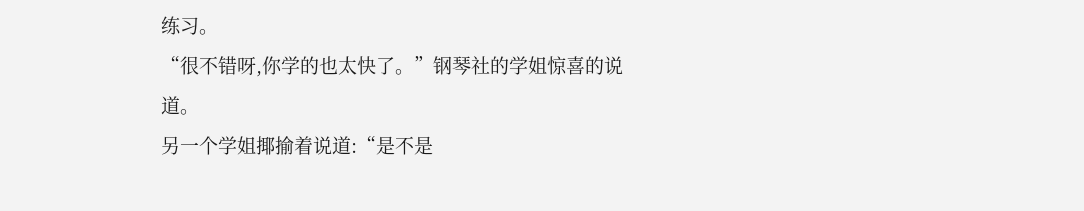练习。
“很不错呀,你学的也太快了。”钢琴社的学姐惊喜的说道。
另一个学姐揶揄着说道:“是不是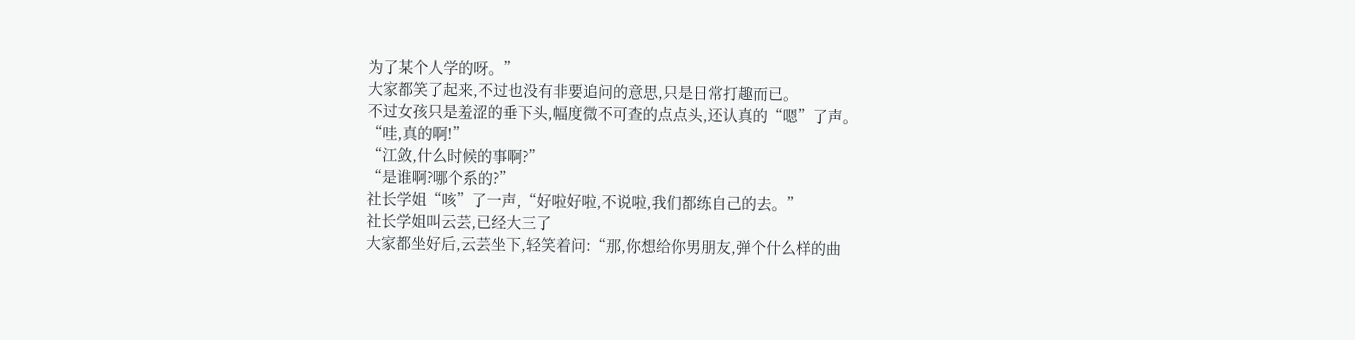为了某个人学的呀。”
大家都笑了起来,不过也没有非要追问的意思,只是日常打趣而已。
不过女孩只是羞涩的垂下头,幅度微不可查的点点头,还认真的“嗯”了声。
“哇,真的啊!”
“江敛,什么时候的事啊?”
“是谁啊?哪个系的?”
社长学姐“咳”了一声,“好啦好啦,不说啦,我们都练自己的去。”
社长学姐叫云芸,已经大三了
大家都坐好后,云芸坐下,轻笑着问:“那,你想给你男朋友,弹个什么样的曲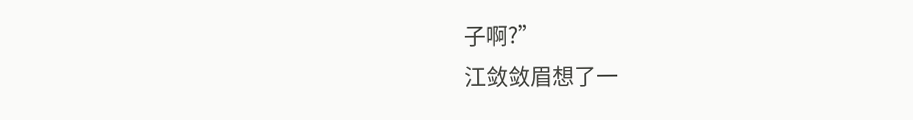子啊?”
江敛敛眉想了一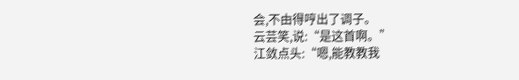会,不由得哼出了调子。
云芸笑,说:“是这首啊。”
江敛点头:“嗯,能教教我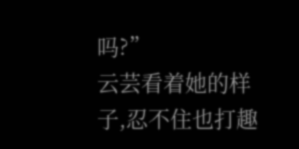吗?”
云芸看着她的样子,忍不住也打趣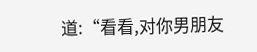道:“看看,对你男朋友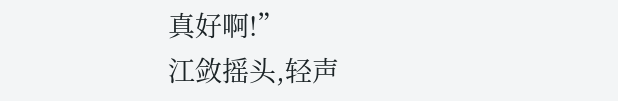真好啊!”
江敛摇头,轻声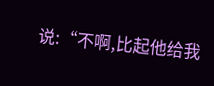说:“不啊,比起他给我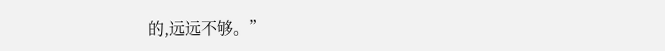的,远远不够。”